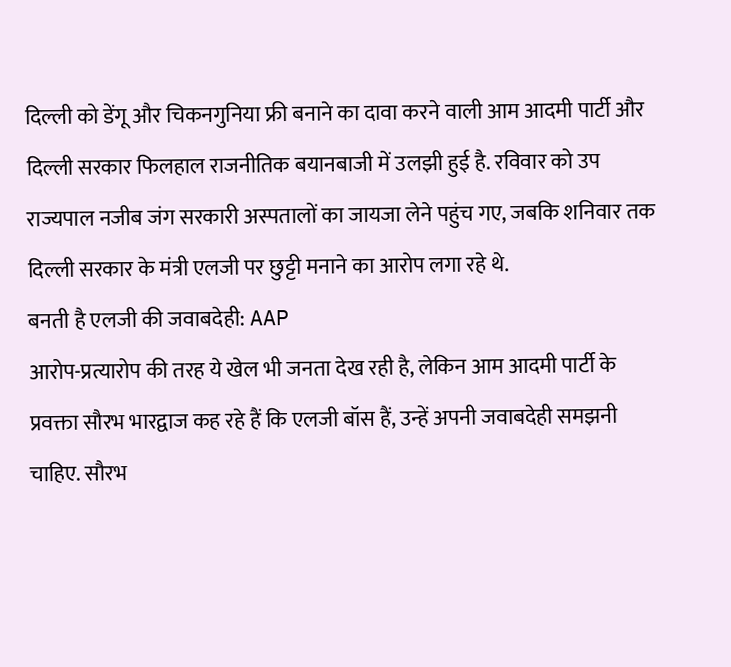दिल्ली को डेंगू और चिकनगुनिया फ्री बनाने का दावा करने वाली आम आदमी पार्टी और दिल्ली सरकार फिलहाल राजनीतिक बयानबाजी में उलझी हुई है. रविवार को उप राज्यपाल नजीब जंग सरकारी अस्पतालों का जायजा लेने पहुंच गए, जबकि शनिवार तक दिल्ली सरकार के मंत्री एलजी पर छुट्टी मनाने का आरोप लगा रहे थे.
बनती है एलजी की जवाबदेही: AAP
आरोप-प्रत्यारोप की तरह ये खेल भी जनता देख रही है, लेकिन आम आदमी पार्टी के प्रवक्ता सौरभ भारद्वाज कह रहे हैं कि एलजी बॉस हैं, उन्हें अपनी जवाबदेही समझनी चाहिए. सौरभ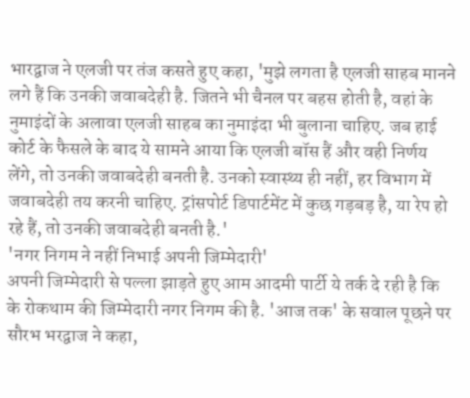भारद्वाज ने एलजी पर तंज कसते हुए कहा, 'मुझे लगता है एलजी साहब मानने लगे हैं कि उनकी जवाबदेही है. जितने भी चैनल पर बहस होती है, वहां के नुमाइंदों के अलावा एलजी साहब का नुमाइंदा भी बुलाना चाहिए. जब हाई कोर्ट के फैसले के बाद ये सामने आया कि एलजी बॉस हैं और वही निर्णय लेंगे, तो उनकी जवाबदेही बनती है. उनको स्वास्थ्य ही नहीं, हर विभाग में जवाबदेही तय करनी चाहिए. ट्रांसपोर्ट डिपार्टमेंट में कुछ गड़बड़ है, या रेप हो रहे हैं, तो उनकी जवाबदेही बनती है.'
'नगर निगम ने नहीं निभाई अपनी जिम्मेदारी'
अपनी जिम्मेदारी से पल्ला झाड़ते हुए आम आदमी पार्टी ये तर्क दे रही है कि के रोकथाम की जिम्मेदारी नगर निगम की है. 'आज तक' के सवाल पूछने पर सौरभ भरद्वाज ने कहा,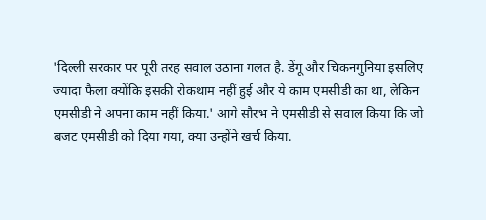'दिल्ली सरकार पर पूरी तरह सवाल उठाना गलत है. डेंगू और चिकनगुनिया इसलिए ज्यादा फैला क्योंकि इसकी रोकथाम नहीं हुई और ये काम एमसीडी का था, लेकिन एमसीडी ने अपना काम नहीं किया.' आगे सौरभ ने एमसीडी से सवाल किया कि जो बजट एमसीडी को दिया गया, क्या उन्होंने खर्च किया.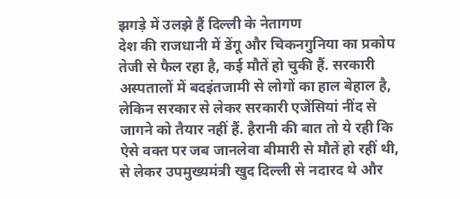झगड़े में उलझे हैं दिल्ली के नेतागण
देश की राजधानी में डेंगू और चिकनगुनिया का प्रकोप तेजी से फैल रहा है, कई मौतें हो चुकी हैं. सरकारी अस्पतालों में बदइंतजामी से लोगों का हाल बेहाल है, लेकिन सरकार से लेकर सरकारी एजेंसियां नींद से जागने को तैयार नहीं हैं. हैरानी की बात तो ये रही कि ऐसे वक्त पर जब जानलेवा बीमारी से मौतें हो रहीं थी, से लेकर उपमुख्यमंत्री खुद दिल्ली से नदारद थे और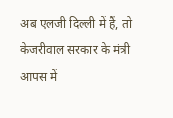अब एलजी दिल्ली में हैं, तो केजरीवाल सरकार के मंत्री आपस में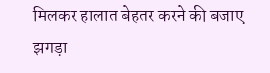मिलकर हालात बेहतर करने की बजाए झगड़ा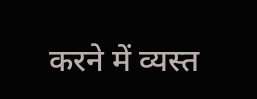करने में व्यस्त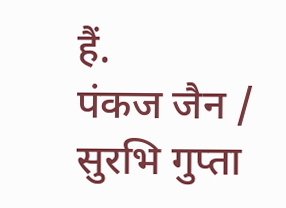हैं.
पंकज जैन / सुरभि गुप्ता